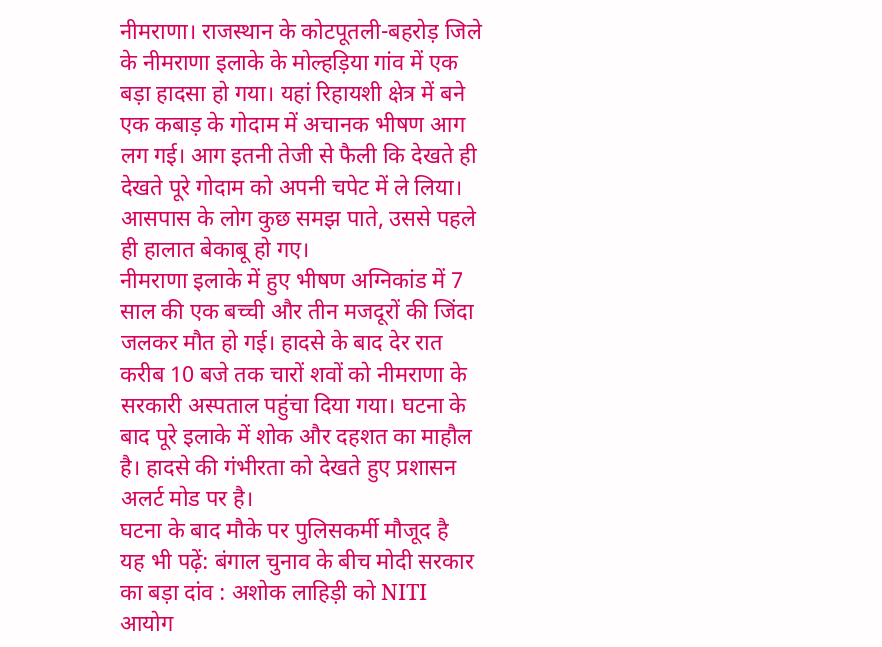नीमराणा। राजस्थान के कोटपूतली-बहरोड़ जिले के नीमराणा इलाके के मोल्हड़िया गांव में एक बड़ा हादसा हो गया। यहां रिहायशी क्षेत्र में बने एक कबाड़ के गोदाम में अचानक भीषण आग लग गई। आग इतनी तेजी से फैली कि देखते ही देखते पूरे गोदाम को अपनी चपेट में ले लिया। आसपास के लोग कुछ समझ पाते, उससे पहले ही हालात बेकाबू हो गए।
नीमराणा इलाके में हुए भीषण अग्निकांड में 7 साल की एक बच्ची और तीन मजदूरों की जिंदा जलकर मौत हो गई। हादसे के बाद देर रात करीब 10 बजे तक चारों शवों को नीमराणा के सरकारी अस्पताल पहुंचा दिया गया। घटना के बाद पूरे इलाके में शोक और दहशत का माहौल है। हादसे की गंभीरता को देखते हुए प्रशासन अलर्ट मोड पर है।
घटना के बाद मौके पर पुलिसकर्मी मौजूद है
यह भी पढ़ें: बंगाल चुनाव के बीच मोदी सरकार का बड़ा दांव : अशोक लाहिड़ी को NITI आयोग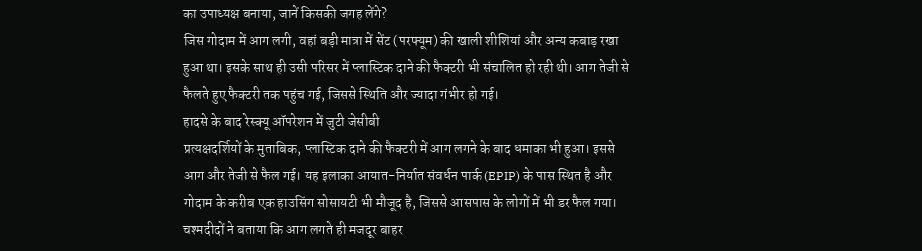का उपाध्यक्ष बनाया, जानें किसकी जगह लेंगे?
जिस गोदाम में आग लगी, वहां बड़ी मात्रा में सेंट (परफ्यूम) की खाली शीशियां और अन्य कबाड़ रखा हुआ था। इसके साथ ही उसी परिसर में प्लास्टिक दाने की फैक्टरी भी संचालित हो रही थी। आग तेजी से फैलते हुए फैक्टरी तक पहुंच गई, जिससे स्थिति और ज्यादा गंभीर हो गई।
हादसे के बाद रेस्क्यू ऑपरेशन में जुटी जेसीबी
प्रत्यक्षदर्शियों के मुताबिक, प्लास्टिक दाने की फैक्टरी में आग लगने के बाद धमाका भी हुआ। इससे आग और तेजी से फैल गई। यह इलाका आयात-निर्यात संवर्धन पार्क (EPIP) के पास स्थित है और गोदाम के करीब एक हाउसिंग सोसायटी भी मौजूद है, जिससे आसपास के लोगों में भी डर फैल गया।
चश्मदीदों ने बताया कि आग लगते ही मजदूर बाहर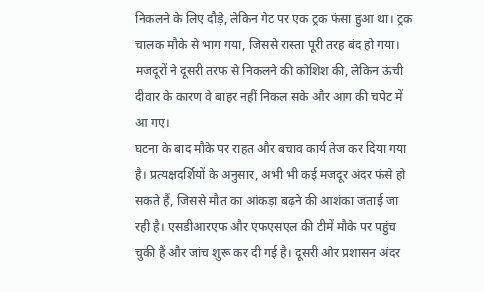निकलने के लिए दौड़े, लेकिन गेट पर एक ट्रक फंसा हुआ था। ट्रक चालक मौके से भाग गया, जिससे रास्ता पूरी तरह बंद हो गया। मजदूरों ने दूसरी तरफ से निकलने की कोशिश की, लेकिन ऊंची दीवार के कारण वे बाहर नहीं निकल सके और आग की चपेट में आ गए।
घटना के बाद मौके पर राहत और बचाव कार्य तेज कर दिया गया है। प्रत्यक्षदर्शियों के अनुसार, अभी भी कई मजदूर अंदर फंसे हो सकते हैं, जिससे मौत का आंकड़ा बढ़ने की आशंका जताई जा रही है। एसडीआरएफ और एफएसएल की टीमें मौके पर पहुंच चुकी हैं और जांच शुरू कर दी गई है। दूसरी ओर प्रशासन अंदर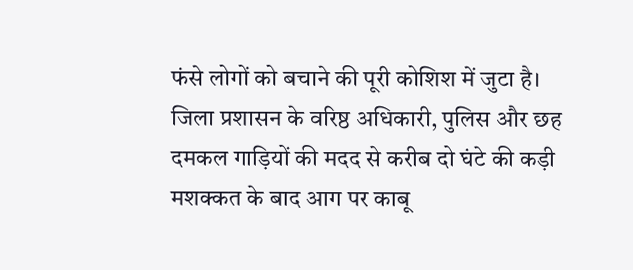फंसे लोगों को बचाने की पूरी कोशिश में जुटा है।
जिला प्रशासन के वरिष्ठ अधिकारी, पुलिस और छह दमकल गाड़ियों की मदद से करीब दो घंटे की कड़ी मशक्कत के बाद आग पर काबू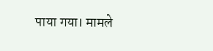पाया गया। मामले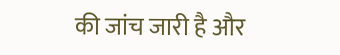की जांच जारी है और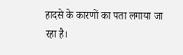हादसे के कारणों का पता लगाया जा रहा है।